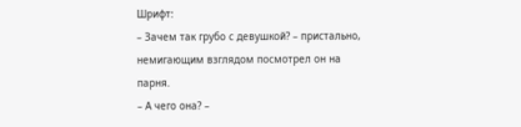Шрифт:
– Зачем так грубо с девушкой? – пристально, немигающим взглядом посмотрел он на парня.
– А чего она? –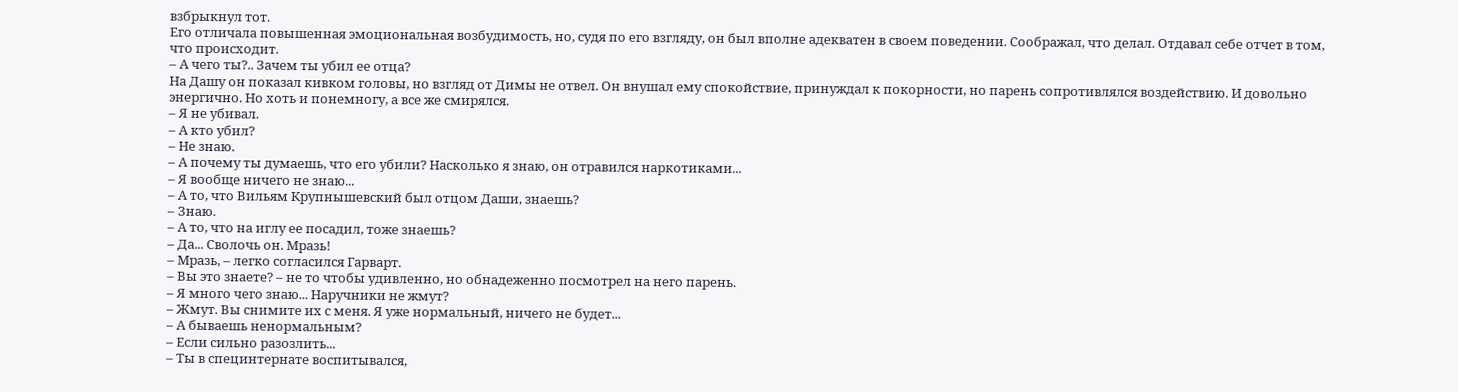взбрыкнул тот.
Его отличала повышенная эмоциональная возбудимость, но, судя по его взгляду, он был вполне адекватен в своем поведении. Соображал, что делал. Отдавал себе отчет в том, что происходит.
– А чего ты?.. Зачем ты убил ее отца?
На Дашу он показал кивком головы, но взгляд от Димы не отвел. Он внушал ему спокойствие, принуждал к покорности, но парень сопротивлялся воздействию. И довольно энергично. Но хоть и понемногу, а все же смирялся.
– Я не убивал.
– А кто убил?
– Не знаю.
– А почему ты думаешь, что его убили? Насколько я знаю, он отравился наркотиками...
– Я вообще ничего не знаю...
– А то, что Вильям Крупнышевский был отцом Даши, знаешь?
– Знаю.
– А то, что на иглу ее посадил, тоже знаешь?
– Да... Сволочь он. Мразь!
– Мразь, – легко согласился Гарварт.
– Вы это знаете? – не то чтобы удивленно, но обнадеженно посмотрел на него парень.
– Я много чего знаю... Наручники не жмут?
– Жмут. Вы снимите их с меня. Я уже нормальный, ничего не будет...
– А бываешь ненормальным?
– Если сильно разозлить...
– Ты в специнтернате воспитывался,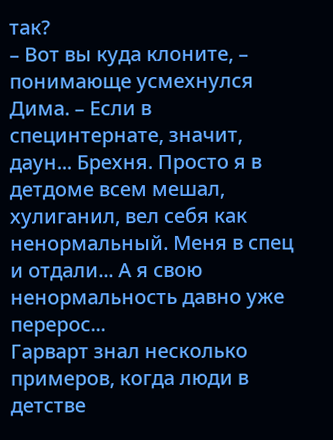так?
– Вот вы куда клоните, – понимающе усмехнулся Дима. – Если в специнтернате, значит, даун... Брехня. Просто я в детдоме всем мешал, хулиганил, вел себя как ненормальный. Меня в спец и отдали... А я свою ненормальность давно уже перерос...
Гарварт знал несколько примеров, когда люди в детстве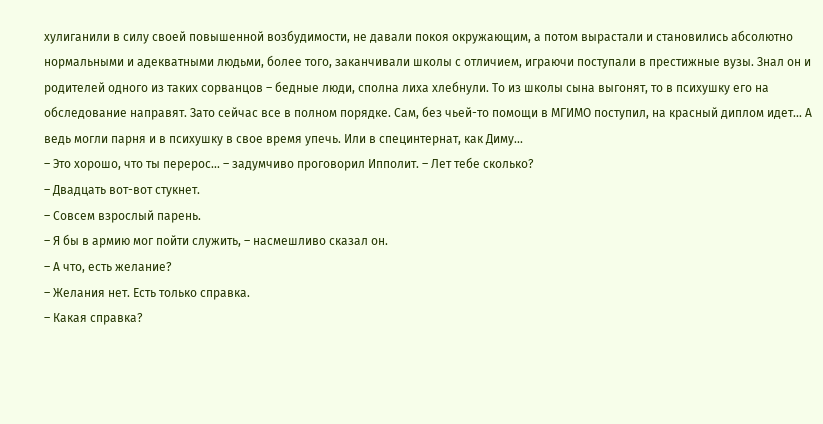хулиганили в силу своей повышенной возбудимости, не давали покоя окружающим, а потом вырастали и становились абсолютно нормальными и адекватными людьми, более того, заканчивали школы с отличием, играючи поступали в престижные вузы. Знал он и родителей одного из таких сорванцов – бедные люди, сполна лиха хлебнули. То из школы сына выгонят, то в психушку его на обследование направят. Зато сейчас все в полном порядке. Сам, без чьей-то помощи в МГИМО поступил, на красный диплом идет... А ведь могли парня и в психушку в свое время упечь. Или в специнтернат, как Диму...
– Это хорошо, что ты перерос... – задумчиво проговорил Ипполит. – Лет тебе сколько?
– Двадцать вот-вот стукнет.
– Совсем взрослый парень.
– Я бы в армию мог пойти служить, – насмешливо сказал он.
– А что, есть желание?
– Желания нет. Есть только справка.
– Какая справка?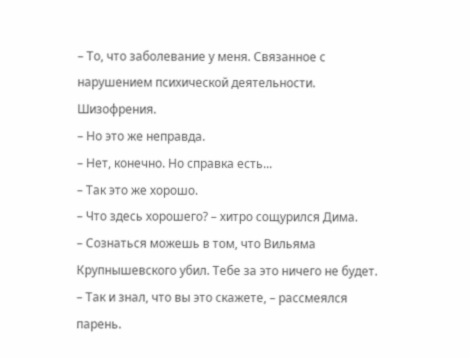– То, что заболевание у меня. Связанное с нарушением психической деятельности. Шизофрения.
– Но это же неправда.
– Нет, конечно. Но справка есть...
– Так это же хорошо.
– Что здесь хорошего? – хитро сощурился Дима.
– Сознаться можешь в том, что Вильяма Крупнышевского убил. Тебе за это ничего не будет.
– Так и знал, что вы это скажете, – рассмеялся парень.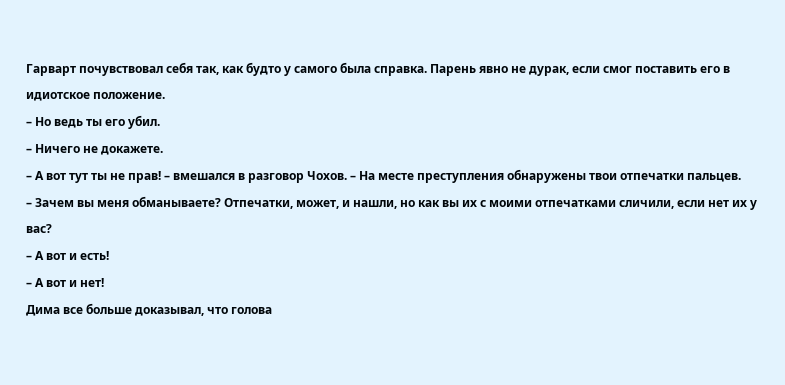Гарварт почувствовал себя так, как будто у самого была справка. Парень явно не дурак, если смог поставить его в идиотское положение.
– Но ведь ты его убил.
– Ничего не докажете.
– А вот тут ты не прав! – вмешался в разговор Чохов. – На месте преступления обнаружены твои отпечатки пальцев.
– Зачем вы меня обманываете? Отпечатки, может, и нашли, но как вы их с моими отпечатками сличили, если нет их у вас?
– А вот и есть!
– А вот и нет!
Дима все больше доказывал, что голова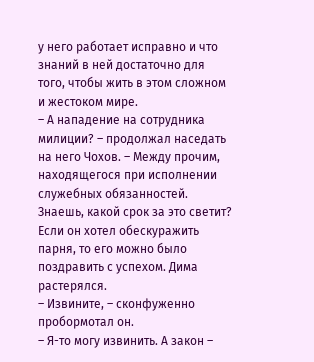у него работает исправно и что знаний в ней достаточно для того, чтобы жить в этом сложном и жестоком мире.
– А нападение на сотрудника милиции? – продолжал наседать на него Чохов. – Между прочим, находящегося при исполнении служебных обязанностей. Знаешь, какой срок за это светит?
Если он хотел обескуражить парня, то его можно было поздравить с успехом. Дима растерялся.
– Извините, – сконфуженно пробормотал он.
– Я-то могу извинить. А закон –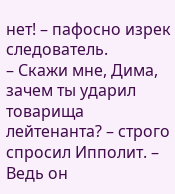нет! – пафосно изрек следователь.
– Скажи мне, Дима, зачем ты ударил товарища лейтенанта? – строго спросил Ипполит. – Ведь он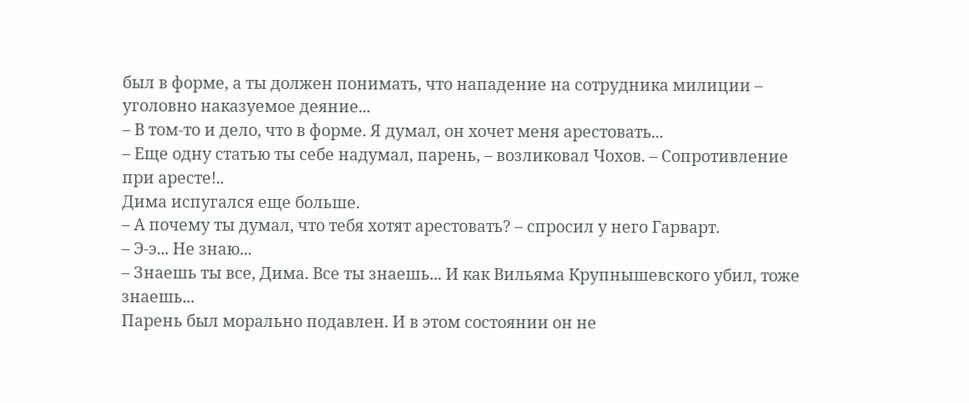был в форме, а ты должен понимать, что нападение на сотрудника милиции – уголовно наказуемое деяние...
– В том-то и дело, что в форме. Я думал, он хочет меня арестовать...
– Еще одну статью ты себе надумал, парень, – возликовал Чохов. – Сопротивление при аресте!..
Дима испугался еще больше.
– А почему ты думал, что тебя хотят арестовать? – спросил у него Гарварт.
– Э-э... Не знаю...
– Знаешь ты все, Дима. Все ты знаешь... И как Вильяма Крупнышевского убил, тоже знаешь...
Парень был морально подавлен. И в этом состоянии он не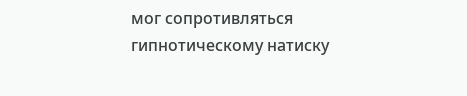мог сопротивляться гипнотическому натиску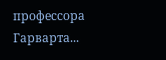профессора Гарварта...